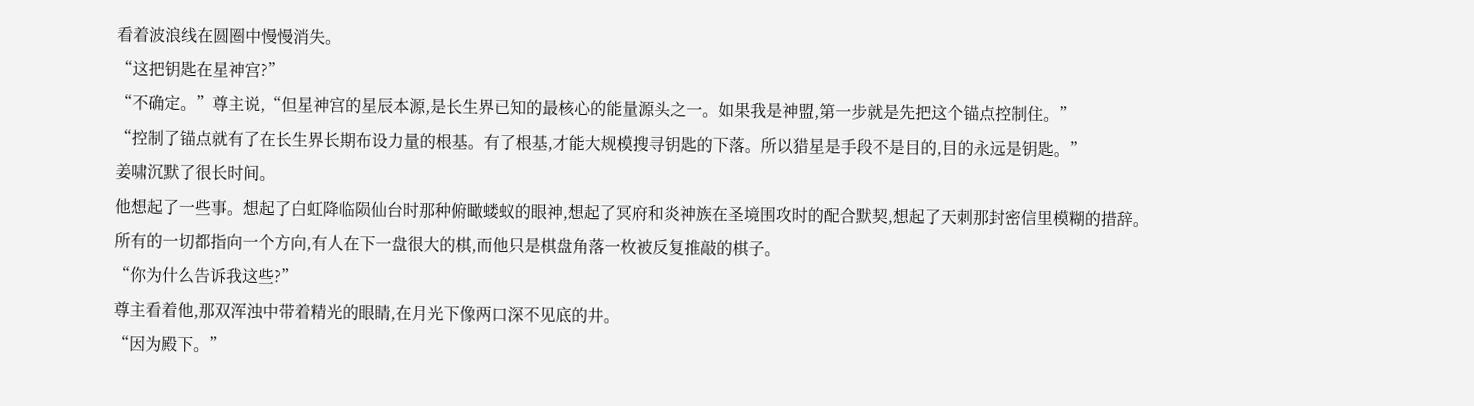看着波浪线在圆圈中慢慢消失。
“这把钥匙在星神宫?”
“不确定。”尊主说,“但星神宫的星辰本源,是长生界已知的最核心的能量源头之一。如果我是神盟,第一步就是先把这个锚点控制住。”
“控制了锚点就有了在长生界长期布设力量的根基。有了根基,才能大规模搜寻钥匙的下落。所以猎星是手段不是目的,目的永远是钥匙。”
姜啸沉默了很长时间。
他想起了一些事。想起了白虹降临陨仙台时那种俯瞰蝼蚁的眼神,想起了冥府和炎神族在圣境围攻时的配合默契,想起了天刺那封密信里模糊的措辞。
所有的一切都指向一个方向,有人在下一盘很大的棋,而他只是棋盘角落一枚被反复推敲的棋子。
“你为什么告诉我这些?”
尊主看着他,那双浑浊中带着精光的眼睛,在月光下像两口深不见底的井。
“因为殿下。”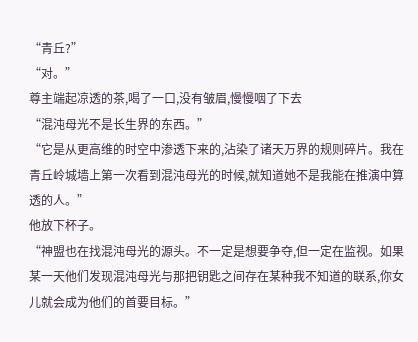“青丘?”
“对。”
尊主端起凉透的茶,喝了一口,没有皱眉,慢慢咽了下去
“混沌母光不是长生界的东西。”
“它是从更高维的时空中渗透下来的,沾染了诸天万界的规则碎片。我在青丘岭城墙上第一次看到混沌母光的时候,就知道她不是我能在推演中算透的人。”
他放下杯子。
“神盟也在找混沌母光的源头。不一定是想要争夺,但一定在监视。如果某一天他们发现混沌母光与那把钥匙之间存在某种我不知道的联系,你女儿就会成为他们的首要目标。”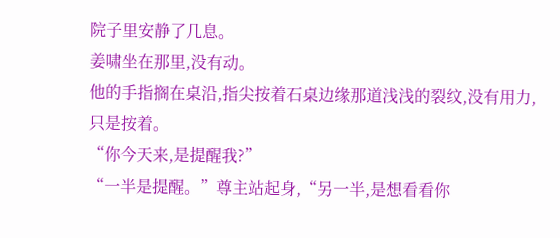院子里安静了几息。
姜啸坐在那里,没有动。
他的手指搁在桌沿,指尖按着石桌边缘那道浅浅的裂纹,没有用力,只是按着。
“你今天来,是提醒我?”
“一半是提醒。”尊主站起身,“另一半,是想看看你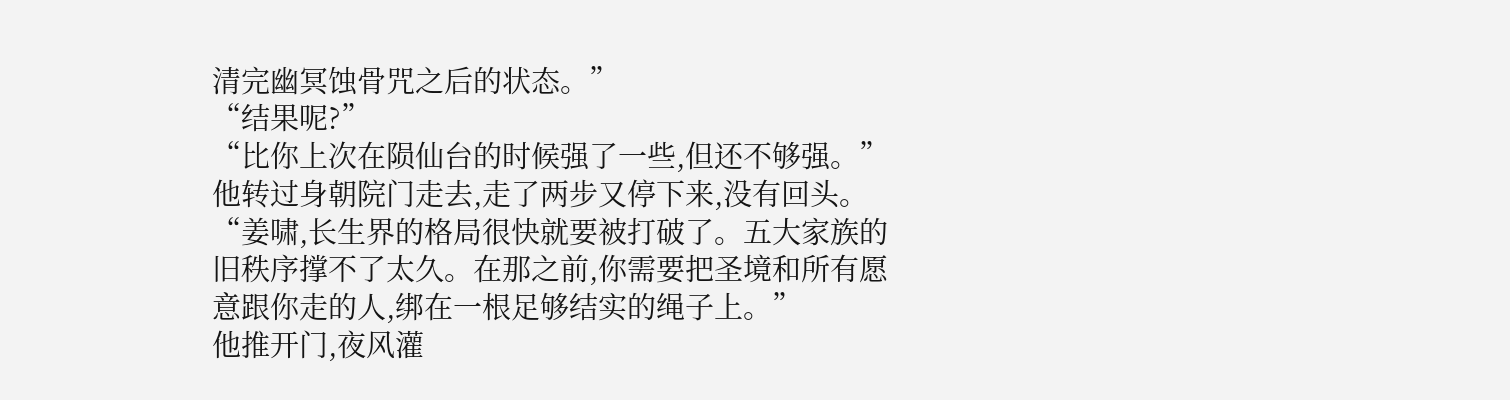清完幽冥蚀骨咒之后的状态。”
“结果呢?”
“比你上次在陨仙台的时候强了一些,但还不够强。”
他转过身朝院门走去,走了两步又停下来,没有回头。
“姜啸,长生界的格局很快就要被打破了。五大家族的旧秩序撑不了太久。在那之前,你需要把圣境和所有愿意跟你走的人,绑在一根足够结实的绳子上。”
他推开门,夜风灌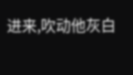进来,吹动他灰白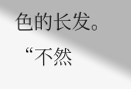色的长发。
“不然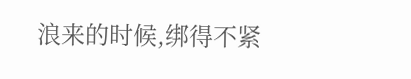浪来的时候,绑得不紧